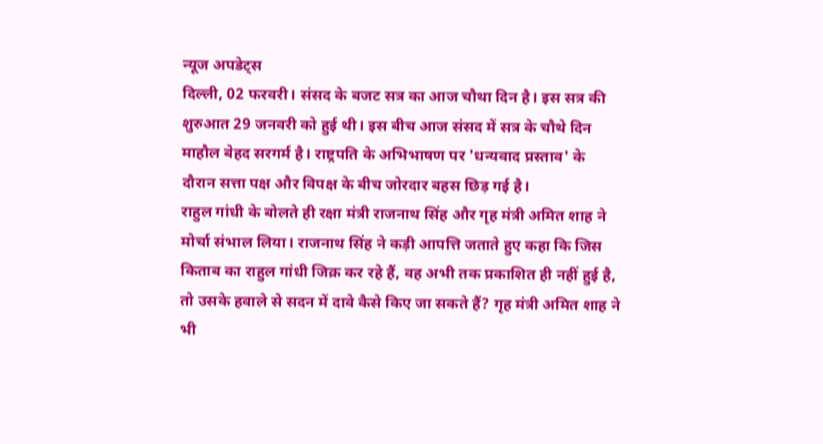न्यूज अपडेट्स
दिल्ली, 02 फरवरी। संसद के बजट सत्र का आज चौथा दिन है। इस सत्र की शुरुआत 29 जनवरी को हुई थी। इस बीच आज संसद में सत्र के चौथे दिन माहौल बेहद सरगर्म है। राष्ट्रपति के अभिभाषण पर 'धन्यवाद प्रस्ताव' के दौरान सत्ता पक्ष और विपक्ष के बीच जोरदार बहस छिड़ गई है।
राहुल गांधी के बोलते ही रक्षा मंत्री राजनाथ सिंह और गृह मंत्री अमित शाह ने मोर्चा संभाल लिया। राजनाथ सिंह ने कड़ी आपत्ति जताते हुए कहा कि जिस किताब का राहुल गांधी जिक्र कर रहे हैं, वह अभी तक प्रकाशित ही नहीं हुई है, तो उसके हवाले से सदन में दावे कैसे किए जा सकते हैं? गृह मंत्री अमित शाह ने भी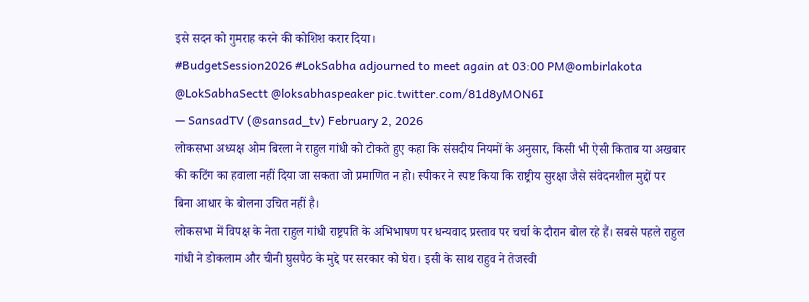इसे सदन को गुमराह करने की कोशिश करार दिया।
#BudgetSession2026 #LokSabha adjourned to meet again at 03:00 PM@ombirlakota @LokSabhaSectt @loksabhaspeaker pic.twitter.com/81d8yMON6I
— SansadTV (@sansad_tv) February 2, 2026
लोकसभा अध्यक्ष ओम बिरला ने राहुल गांधी को टोकते हुए कहा कि संसदीय नियमों के अनुसार, किसी भी ऐसी किताब या अखबार की कटिंग का हवाला नहीं दिया जा सकता जो प्रमाणित न हो। स्पीकर ने स्पष्ट किया कि राष्ट्रीय सुरक्षा जैसे संवेदनशील मुद्दों पर बिना आधार के बोलना उचित नहीं है।
लोकसभा में विपक्ष के नेता राहुल गांधी राष्ट्रपति के अभिभाषण पर धन्यवाद प्रस्ताव पर चर्चा के दौरान बोल रहे हैं। सबसे पहले राहुल गांधी ने डोकलाम और चीनी घुसपैठ के मुद्दे पर सरकार को घेरा। इसी के साथ राहुव ने तेजस्वी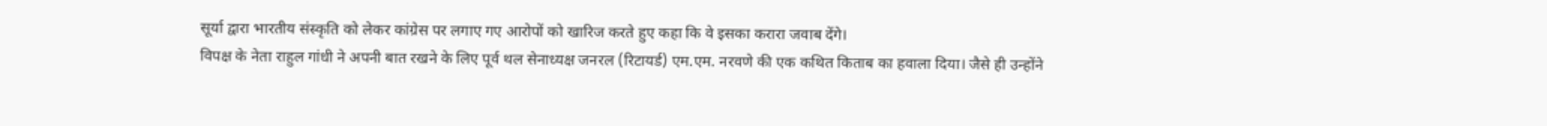सूर्या द्वारा भारतीय संस्कृति को लेकर कांग्रेस पर लगाए गए आरोपों को खारिज करते हुए कहा कि वे इसका करारा जवाब देंगे।
विपक्ष के नेता राहुल गांधी ने अपनी बात रखने के लिए पूर्व थल सेनाध्यक्ष जनरल (रिटायर्ड) एम.एम. नरवणे की एक कथित किताब का हवाला दिया। जैसे ही उन्होंने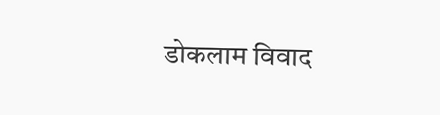डोकलाम विवाद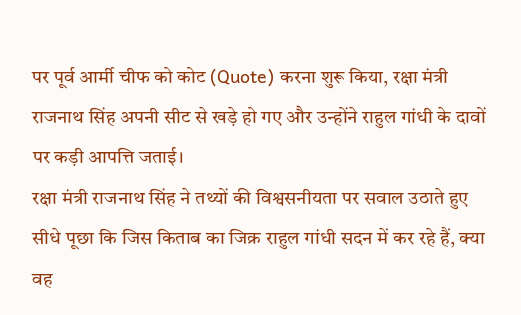पर पूर्व आर्मी चीफ को कोट (Quote) करना शुरू किया, रक्षा मंत्री राजनाथ सिंह अपनी सीट से खड़े हो गए और उन्होंने राहुल गांधी के दावों पर कड़ी आपत्ति जताई।
रक्षा मंत्री राजनाथ सिंह ने तथ्यों की विश्वसनीयता पर सवाल उठाते हुए सीधे पूछा कि जिस किताब का जिक्र राहुल गांधी सदन में कर रहे हैं, क्या वह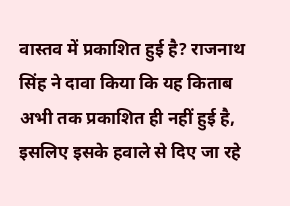वास्तव में प्रकाशित हुई है? राजनाथ सिंह ने दावा किया कि यह किताब अभी तक प्रकाशित ही नहीं हुई है, इसलिए इसके हवाले से दिए जा रहे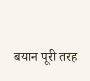बयान पूरी तरह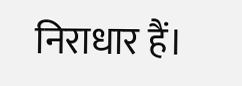निराधार हैं।